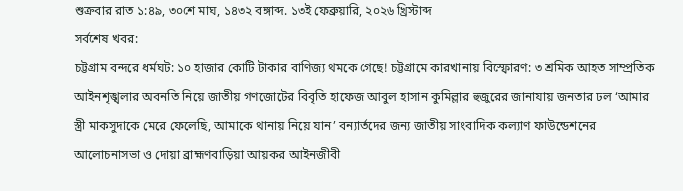শুক্রবার রাত ১:৪৯, ৩০শে মাঘ, ১৪৩২ বঙ্গাব্দ. ১৩ই ফেব্রুয়ারি, ২০২৬ খ্রিস্টাব্দ
সর্বশেষ খবর:
চট্টগ্রাম বন্দরে ধর্মঘট: ১০ হাজার কোটি টাকার বাণিজ্য থমকে গেছে! চট্টগ্রামে কারখানায় বিস্ফোরণ: ৩ শ্রমিক আহত সাম্প্রতিক আইনশৃঙ্খলার অবনতি নিয়ে জাতীয় গণজোটের বিবৃতি হাফেজ আবুল হাসান কুমিল্লার হুজুরের জানাযায় জনতার ঢল ‘আমার স্ত্রী মাকসুদাকে মেরে ফেলেছি, আমাকে থানায় নিয়ে যান’ বন্যার্তদের জন্য জাতীয় সাংবাদিক কল্যাণ ফাউন্ডেশনের আলোচনাসভা ও দোয়া ব্রাহ্মণবাড়িয়া আয়কর আইনজীবী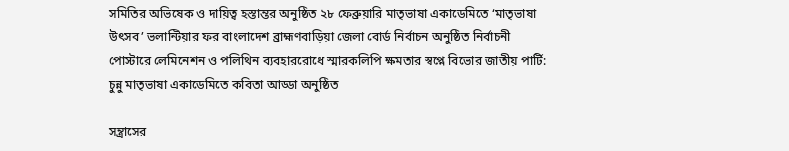সমিতির অভিষেক ও দায়িত্ব হস্তান্তর অনুষ্ঠিত ২৮ ফেব্রুয়ারি মাতৃভাষা একাডেমিতে ‘মাতৃভাষা উৎসব’ ভলান্টিয়ার ফর বাংলাদেশ ব্রাহ্মণবাড়িয়া জেলা বোর্ড নির্বাচন অনুষ্ঠিত নির্বাচনী পোস্টারে লেমিনেশন ও পলিথিন ব্যবহাররোধে স্মারকলিপি ক্ষমতার স্বপ্নে বিভোর জাতীয় পার্টি: চুন্নু মাতৃভাষা একাডেমিতে কবিতা আড্ডা অনুষ্ঠিত

সন্ত্রাসের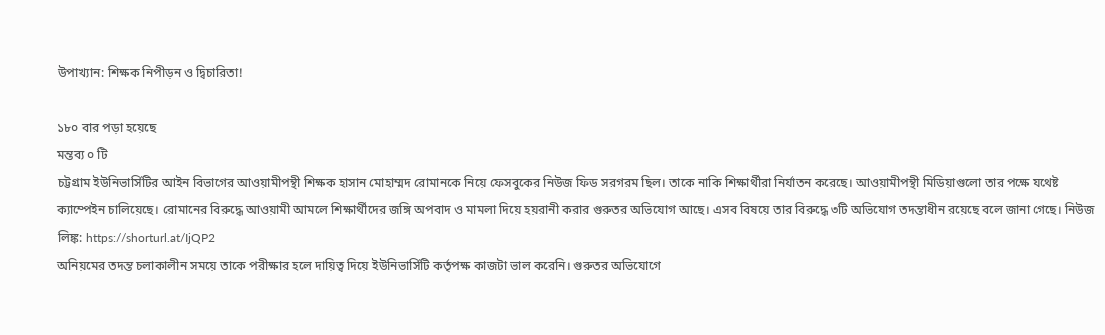উপাখ্যান: শিক্ষক নিপীড়ন ও দ্বিচারিতা!

১৮০ বার পড়া হয়েছে
মন্তব্য ০ টি
চট্টগ্রাম ইউনিভার্সিটির আইন বিভাগের আওয়ামীপন্থী শিক্ষক হাসান মোহাম্মদ রোমানকে নিয়ে ফেসবুকের নিউজ ফিড সরগরম ছিল। তাকে নাকি শিক্ষার্থীরা নির্যাতন করেছে। আওয়ামীপন্থী মিডিয়াগুলো তার পক্ষে যথেষ্ট ক্যাম্পেইন চালিয়েছে। রোমানের বিরুদ্ধে আওয়ামী আমলে শিক্ষার্থীদের জঙ্গি অপবাদ ও মামলা দিয়ে হয়রানী করার গুরুতর অভিযোগ আছে। এসব বিষয়ে তার বিরুদ্ধে ৩টি অভিযোগ তদন্তাধীন রয়েছে বলে জানা গেছে। নিউজ লিঙ্ক: https://shorturl.at/IjQP2
অনিয়মের তদন্ত চলাকালীন সময়ে তাকে পরীক্ষার হলে দায়িত্ব দিয়ে ইউনিভার্সিটি কর্তৃপক্ষ কাজটা ভাল করেনি। গুরুতর অভিযোগে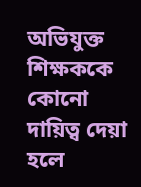অভিযুক্ত শিক্ষককে কোনো দায়িত্ব দেয়া হলে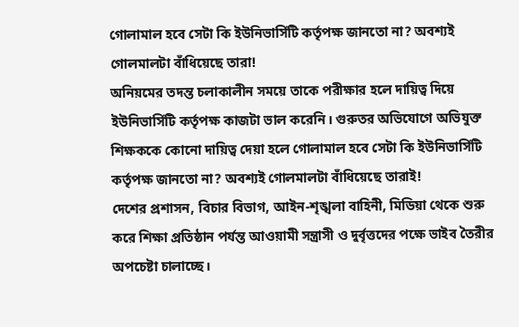গোলামাল হবে সেটা কি ইউনিভার্সিটি কর্তৃপক্ষ জানতো না? অবশ্যই গোলমালটা বাঁধিয়েছে তারা!
অনিয়মের তদন্ত চলাকালীন সময়ে তাকে পরীক্ষার হলে দায়িত্ব দিয়ে ইউনিভার্সিটি কর্তৃপক্ষ কাজটা ভাল করেনি। গুরুতর অভিযোগে অভিযুক্ত শিক্ষককে কোনো দায়িত্ব দেয়া হলে গোলামাল হবে সেটা কি ইউনিভার্সিটি কর্তৃপক্ষ জানতো না? অবশ্যই গোলমালটা বাঁধিয়েছে তারাই!
দেশের প্রশাসন, বিচার বিভাগ, আইন-শৃঙ্খলা বাহিনী, মিডিয়া থেকে শুরু করে শিক্ষা প্রতিষ্ঠান পর্যন্ত আওয়ামী সন্ত্রাসী ও দুর্বৃত্তদের পক্ষে ভাইব তৈরীর অপচেষ্টা চালাচ্ছে।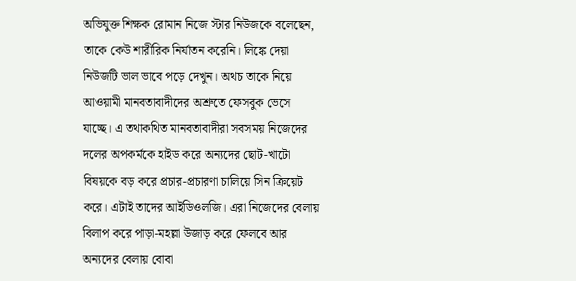অভিযুক্ত শিক্ষক রোমান নিজে স্টার নিউজকে বলেছেন, তাকে কেউ শারীরিক নির্যাতন করেনি। লিঙ্কে দেয়া নিউজটি ভাল ভাবে পড়ে দেখুন। অথচ তাকে নিয়ে আওয়ামী মানবতাবাদীদের অশ্রুতে ফেসবুক ভেসে যাচ্ছে। এ তথাকথিত মানবতাবাদীরা সবসময় নিজেদের দলের অপকর্মকে হাইড করে অন্যদের ছোট-খাটো বিষয়কে বড় করে প্রচার-প্রচারণা চালিয়ে সিন ক্রিয়েট করে। এটাই তাদের আইডিওলজি। এরা নিজেদের বেলায় বিলাপ করে পাড়া-মহল্লা উজাড় করে ফেলবে আর অন্যদের বেলায় বোবা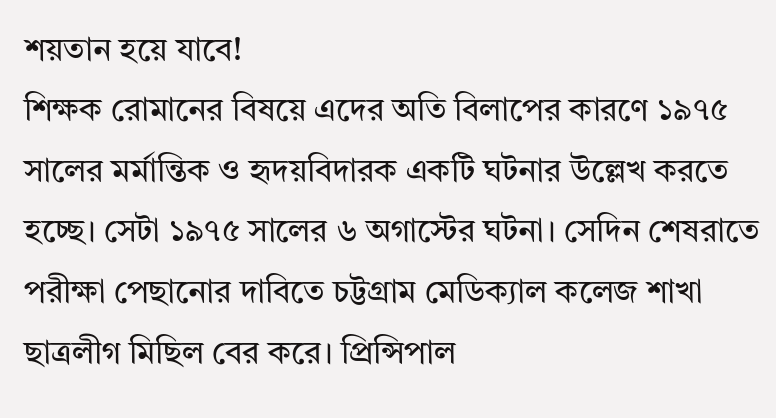শয়তান হয়ে যাবে!
শিক্ষক রোমানের বিষয়ে এদের অতি বিলাপের কারণে ১৯৭৫ সালের মর্মান্তিক ও হৃদয়বিদারক একটি ঘটনার উল্লেখ করতে হচ্ছে। সেটা ১৯৭৫ সালের ৬ অগাস্টের ঘটনা। সেদিন শেষরাতে পরীক্ষা পেছানোর দাবিতে চট্টগ্রাম মেডিক্যাল কলেজ শাখা ছাত্রলীগ মিছিল বের করে। প্রিন্সিপাল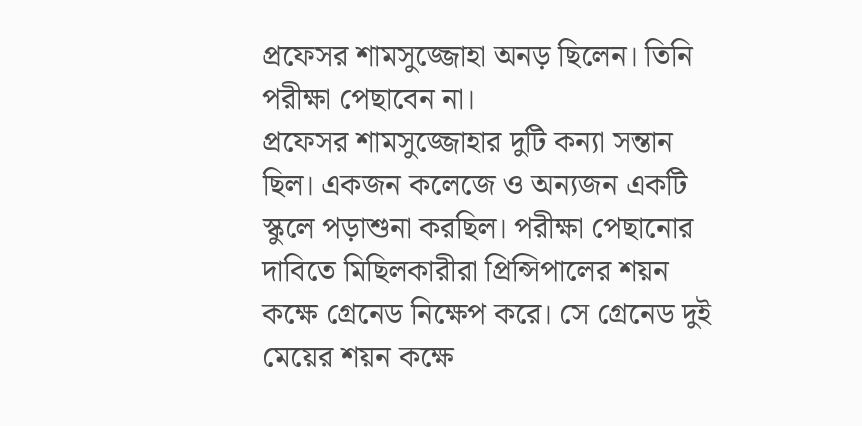প্রফেসর শামসুজ্জোহা অনড় ছিলেন। তিনি পরীক্ষা পেছাবেন না।
প্রফেসর শামসুজ্জোহার দুটি কন্যা সন্তান ছিল। একজন কলেজে ও অন্যজন একটি স্কুলে পড়াশুনা করছিল। পরীক্ষা পেছানোর দাবিতে মিছিলকারীরা প্রিন্সিপালের শয়ন কক্ষে গ্রেনেড নিক্ষেপ করে। সে গ্রেনেড দুই মেয়ের শয়ন কক্ষে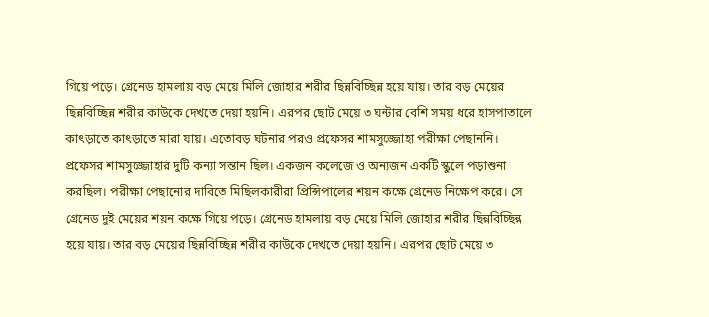গিয়ে পড়ে। গ্রেনেড হামলায় বড় মেয়ে মিলি জোহার শরীর ছিন্নবিচ্ছিন্ন হয়ে যায়। তার বড় মেয়ের ছিন্নবিচ্ছিন্ন শরীর কাউকে দেখতে দেয়া হয়নি। এরপর ছোট মেয়ে ৩ ঘন্টার বেশি সময় ধরে হাসপাতালে কাৎড়াতে কাৎড়াতে মারা যায়। এতোবড় ঘটনার পরও প্রফেসর শামসুজ্জোহা পরীক্ষা পেছাননি।
প্রফেসর শামসুজ্জোহার দুটি কন্যা সন্তান ছিল। একজন কলেজে ও অন্যজন একটি স্কুলে পড়াশুনা করছিল। পরীক্ষা পেছানোর দাবিতে মিছিলকারীরা প্রিন্সিপালের শয়ন কক্ষে গ্রেনেড নিক্ষেপ করে। সে গ্রেনেড দুই মেয়ের শয়ন কক্ষে গিয়ে পড়ে। গ্রেনেড হামলায় বড় মেয়ে মিলি জোহার শরীর ছিন্নবিচ্ছিন্ন হয়ে যায়। তার বড় মেয়ের ছিন্নবিচ্ছিন্ন শরীর কাউকে দেখতে দেয়া হয়নি। এরপর ছোট মেয়ে ৩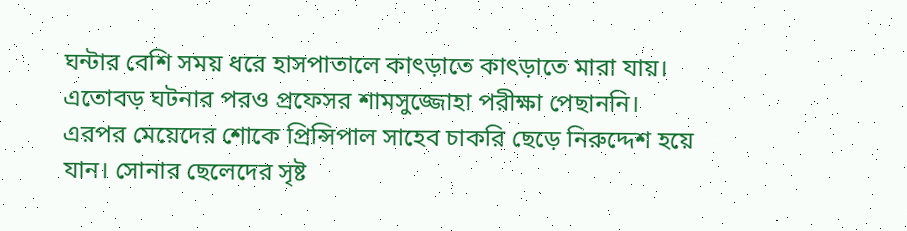ঘন্টার বেশি সময় ধরে হাসপাতালে কাৎড়াতে কাৎড়াতে মারা যায়। এতোবড় ঘটনার পরও প্রফেসর শামসুজ্জোহা পরীক্ষা পেছাননি।
এরপর মেয়েদের শোকে প্রিন্সিপাল সাহেব চাকরি ছেড়ে নিরুদ্দেশ হয়ে যান। সোনার ছেলেদের সৃষ্ট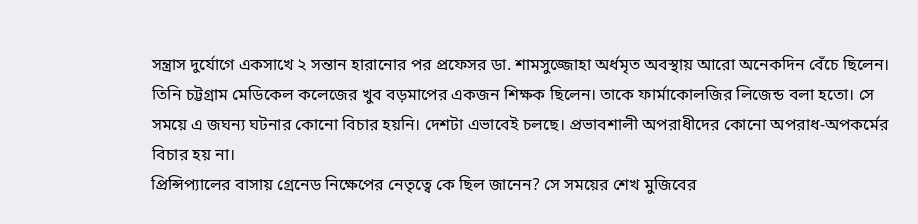সন্ত্রাস দুর্যোগে একসাখে ২ সন্তান হারানোর পর প্রফেসর ডা. শামসুজ্জোহা অর্ধমৃত অবস্থায় আরো অনেকদিন বেঁচে ছিলেন। তিনি চট্টগ্রাম মেডিকেল কলেজের খুব বড়মাপের একজন শিক্ষক ছিলেন। তাকে ফার্মাকোলজির লিজেন্ড বলা হতো। সে সময়ে এ জঘন্য ঘটনার কোনো বিচার হয়নি। দেশটা এভাবেই চলছে। প্রভাবশালী অপরাধীদের কোনো অপরাধ-অপকর্মের বিচার হয় না।
প্রিন্সিপ্যালের বাসায় গ্রেনেড নিক্ষেপের নেতৃত্বে কে ছিল জানেন? সে সময়ের শেখ মুজিবের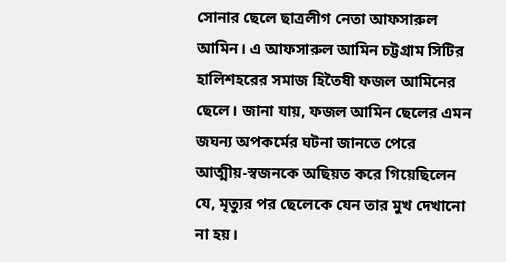সোনার ছেলে ছাত্রলীগ নেতা আফসারুল আমিন। এ আফসারুল আমিন চট্টগ্রাম সিটির হালিশহরের সমাজ হিতৈষী ফজল আমিনের ছেলে। জানা যায়, ফজল আমিন ছেলের এমন জঘন্য অপকর্মের ঘটনা জানতে পেরে আত্মীয়-স্বজনকে অছিয়ত করে গিয়েছিলেন যে, মৃত্যুর পর ছেলেকে যেন তার মুখ দেখানো না হয়।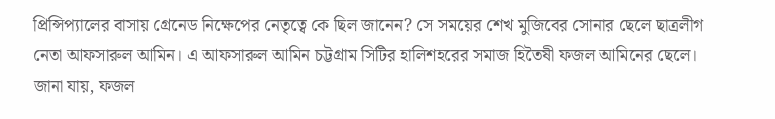প্রিন্সিপ্যালের বাসায় গ্রেনেড নিক্ষেপের নেতৃত্বে কে ছিল জানেন? সে সময়ের শেখ মুজিবের সোনার ছেলে ছাত্রলীগ নেতা আফসারুল আমিন। এ আফসারুল আমিন চট্টগ্রাম সিটির হালিশহরের সমাজ হিতৈষী ফজল আমিনের ছেলে। জানা যায়, ফজল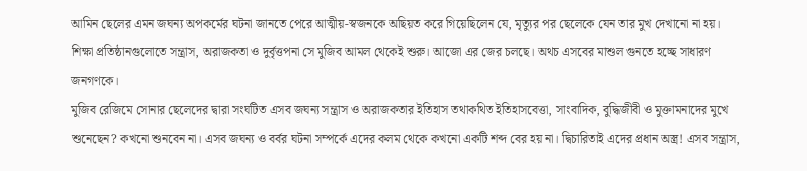আমিন ছেলের এমন জঘন্য অপকর্মের ঘটনা জানতে পেরে আত্মীয়-স্বজনকে অছিয়ত করে গিয়েছিলেন যে, মৃত্যুর পর ছেলেকে যেন তার মুখ দেখানো না হয়।
শিক্ষা প্রতিষ্ঠানগুলোতে সন্ত্রাস, অরাজকতা ও দুর্বৃত্তপনা সে মুজিব আমল থেকেই শুরু। আজো এর জের চলছে। অথচ এসবের মাশুল গুনতে হচ্ছে সাধারণ জনগণকে।
মুজিব রেজিমে সোনার ছেলেদের দ্বারা সংঘটিত এসব জঘন্য সন্ত্রাস ও অরাজকতার ইতিহাস তথাকথিত ইতিহাসবেত্তা, সাংবাদিক, বুদ্ধিজীবী ও মুক্তামনাদের মুখে শুনেছেন? কখনো শুনবেন না। এসব জঘন্য ও বর্বর ঘটনা সম্পর্কে এদের কলম থেকে কখনো একটি শব্দ বের হয় না। দ্বিচারিতাই এদের প্রধান অস্ত্র! এসব সন্ত্রাস,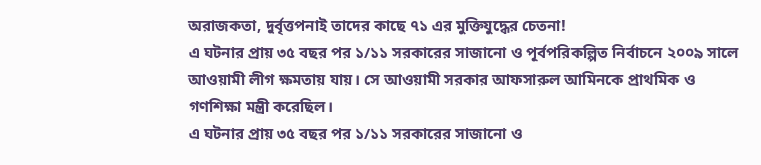অরাজকতা, দুর্বৃত্তপনাই তাদের কাছে ৭১ এর মুক্তিযুদ্ধের চেতনা!
এ ঘটনার প্রায় ৩৫ বছর পর ১/১১ সরকারের সাজানো ও পূর্বপরিকল্পিত নির্বাচনে ২০০৯ সালে আওয়ামী লীগ ক্ষমতায় যায়। সে আওয়ামী সরকার আফসারুল আমিনকে প্রাথমিক ও গণশিক্ষা মন্ত্রী করেছিল।
এ ঘটনার প্রায় ৩৫ বছর পর ১/১১ সরকারের সাজানো ও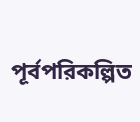পূর্বপরিকল্পিত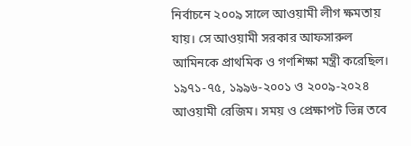নির্বাচনে ২০০৯ সালে আওয়ামী লীগ ক্ষমতায় যায়। সে আওয়ামী সরকার আফসারুল আমিনকে প্রাথমিক ও গণশিক্ষা মন্ত্রী করেছিল।
১৯৭১-৭৫, ১৯৯৬-২০০১ ও ২০০৯-২০২৪ আওয়ামী রেজিম। সময় ও প্রেক্ষাপট ভিন্ন তবে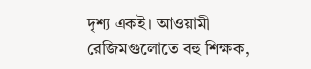দৃশ্য একই। আওয়ামী রেজিমগুলোতে বহু শিক্ষক,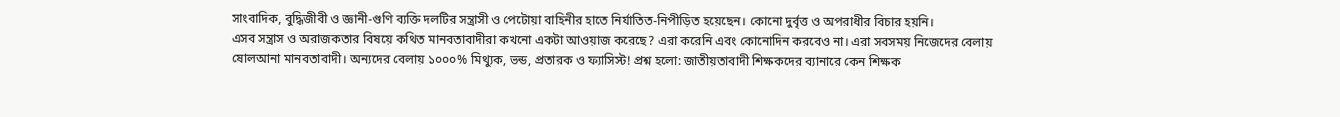সাংবাদিক, বুদ্ধিজীবী ও জ্ঞানী-গুণি ব্যক্তি দলটির সন্ত্রাসী ও পেটোয়া বাহিনীর হাতে নির্যাতিত-নিপীড়িত হয়েছেন। কোনো দুর্বৃত্ত ও অপরাধীর বিচার হয়নি।
এসব সন্ত্রাস ও অরাজকতার বিষয়ে কথিত মানবতাবাদীরা কখনো একটা আওয়াজ করেছে? এরা করেনি এবং কোনোদিন করবেও না। এরা সবসময় নিজেদের বেলায় ষোলআনা মানবতাবাদী। অন্যদের বেলায় ১০০০% মিথ্যুক, ভন্ড, প্রতারক ও ফ্যাসিস্ট! প্রশ্ন হলো: জাতীয়তাবাদী শিক্ষকদের ব্যানারে কেন শিক্ষক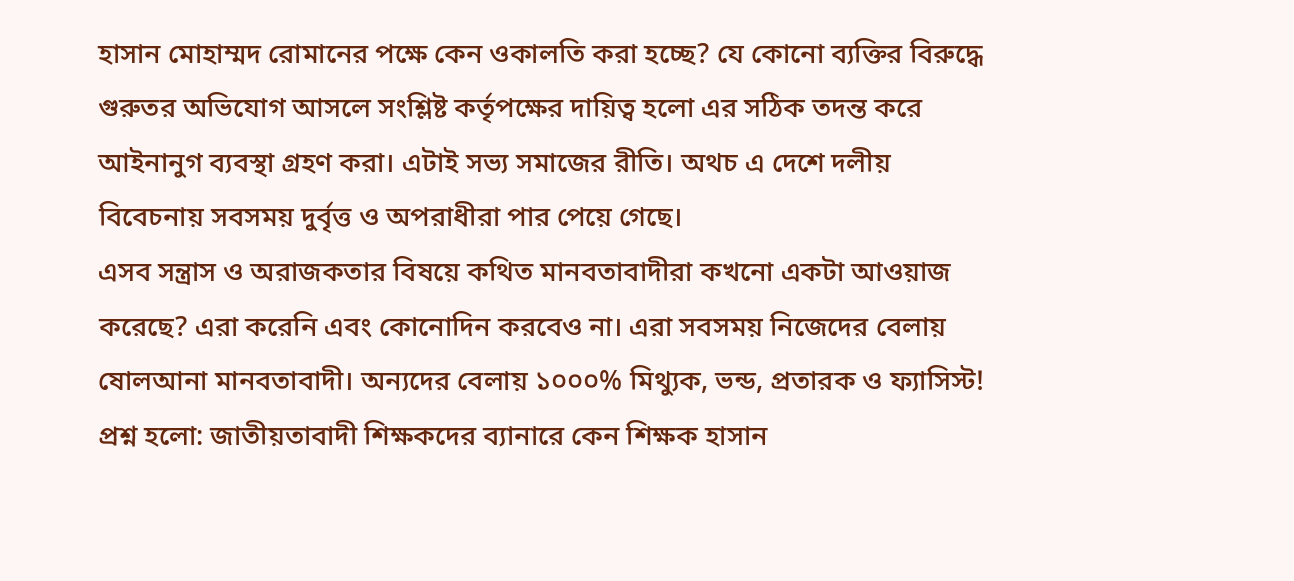হাসান মোহাম্মদ রোমানের পক্ষে কেন ওকালতি করা হচ্ছে? যে কোনো ব্যক্তির বিরুদ্ধে গুরুতর অভিযোগ আসলে সংশ্লিষ্ট কর্তৃপক্ষের দায়িত্ব হলো এর সঠিক তদন্ত করে আইনানুগ ব্যবস্থা গ্রহণ করা। এটাই সভ্য সমাজের রীতি। অথচ এ দেশে দলীয় বিবেচনায় সবসময় দুর্বৃত্ত ও অপরাধীরা পার পেয়ে গেছে।
এসব সন্ত্রাস ও অরাজকতার বিষয়ে কথিত মানবতাবাদীরা কখনো একটা আওয়াজ করেছে? এরা করেনি এবং কোনোদিন করবেও না। এরা সবসময় নিজেদের বেলায় ষোলআনা মানবতাবাদী। অন্যদের বেলায় ১০০০% মিথ্যুক, ভন্ড, প্রতারক ও ফ্যাসিস্ট! প্রশ্ন হলো: জাতীয়তাবাদী শিক্ষকদের ব্যানারে কেন শিক্ষক হাসান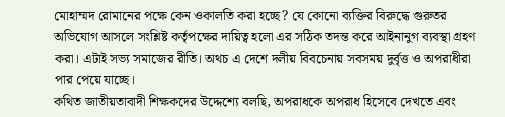মোহাম্মদ রোমানের পক্ষে কেন ওকালতি করা হচ্ছে? যে কোনো ব্যক্তির বিরুদ্ধে গুরুতর অভিযোগ আসলে সংশ্লিষ্ট কর্তৃপক্ষের দায়িত্ব হলো এর সঠিক তদন্ত করে আইনানুগ ব্যবস্থা গ্রহণ করা। এটাই সভ্য সমাজের রীতি। অথচ এ দেশে দলীয় বিবচেনায় সবসময় দুর্বৃত্ত ও অপরাধীরা পার পেয়ে যাচ্ছে।
কথিত জাতীয়তাবাদী শিক্ষকদের উদ্দেশ্যে বলছি, অপরাধকে অপরাধ হিসেবে দেখতে এবং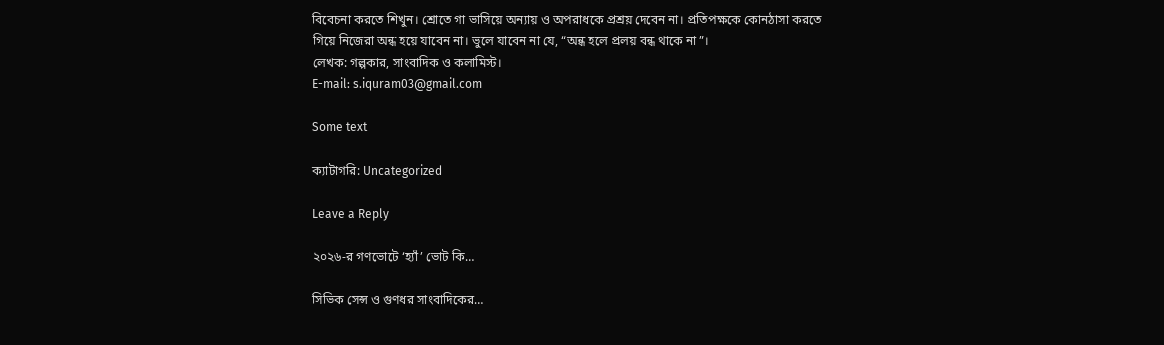বিবেচনা করতে শিখুন। শ্রোতে গা ভাসিয়ে অন্যায় ও অপরাধকে প্রশ্রয় দেবেন না। প্রতিপক্ষকে কোনঠাসা করতে গিয়ে নিজেরা অন্ধ হয়ে যাবেন না। ভুলে যাবেন না যে, “অন্ধ হলে প্রলয় বন্ধ থাকে না”।
লেখক: গল্পকার, সাংবাদিক ও কলামিস্ট।
E-mail: s.iquram03@gmail.com

Some text

ক্যাটাগরি: Uncategorized

Leave a Reply

২০২৬-র গণ‌ভো‌টে ‘হ্যাঁ’ ভোট কি…

সিভিক সেন্স ও গুণধর সাংবাদিকের…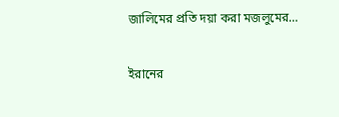জালিমের প্রতি দয়া করা মজলুমের…

ইরানের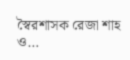স্বৈরশাসক রেজা শাহ ও…